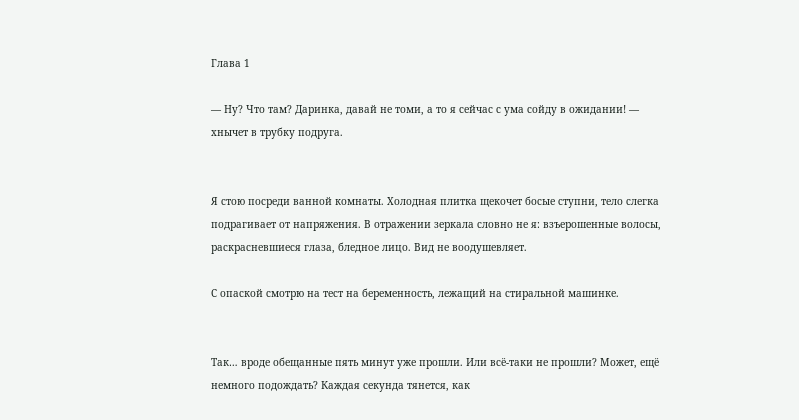Глава 1

— Ну? Что там? Даринка, давай не томи, а то я сейчас с ума сойду в ожидании! — хнычет в трубку подруга.


Я стою посреди ванной комнаты. Холодная плитка щекочет босые ступни, тело слегка подрагивает от напряжения. В отражении зеркала словно не я: взъерошенные волосы, раскрасневшиеся глаза, бледное лицо. Вид не воодушевляет.

С опаской смотрю на тест на беременность, лежащий на стиральной машинке.


Так… вроде обещанные пять минут уже прошли. Или всё-таки не прошли? Может, ещё немного подождать? Каждая секунда тянется, как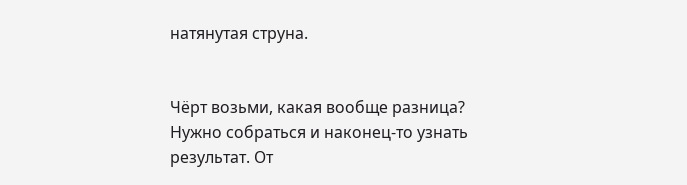натянутая струна.


Чёрт возьми, какая вообще разница? Нужно собраться и наконец-то узнать результат. От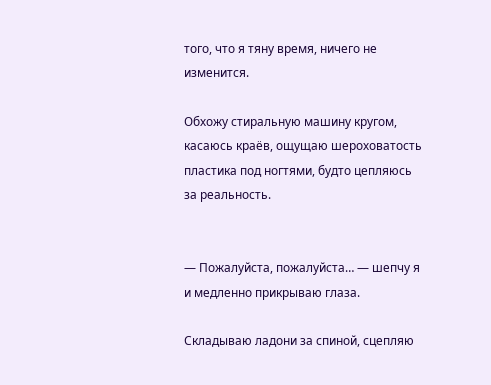того, что я тяну время, ничего не изменится.

Обхожу стиральную машину кругом, касаюсь краёв, ощущаю шероховатость пластика под ногтями, будто цепляюсь за реальность.


— Пожалуйста, пожалуйста… — шепчу я и медленно прикрываю глаза.

Складываю ладони за спиной, сцепляю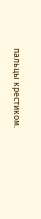пальцы крестиком.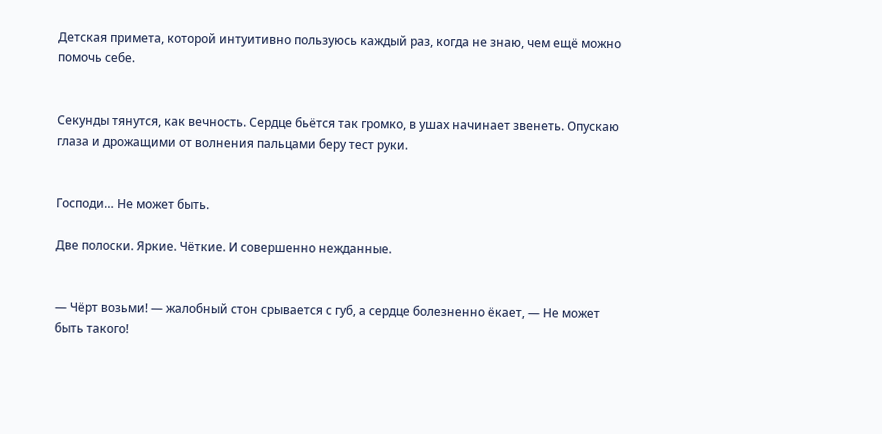Детская примета, которой интуитивно пользуюсь каждый раз, когда не знаю, чем ещё можно помочь себе.


Секунды тянутся, как вечность. Сердце бьётся так громко, в ушах начинает звенеть. Опускаю глаза и дрожащими от волнения пальцами беру тест руки.


Господи… Не может быть.

Две полоски. Яркие. Чёткие. И совершенно нежданные.


— Чёрт возьми! — жалобный стон срывается с губ, а сердце болезненно ёкает, — Не может быть такого!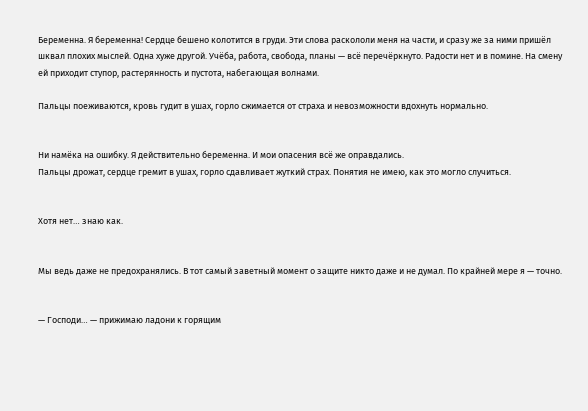Беременна. Я беременна! Сердце бешено колотится в груди. Эти слова раскололи меня на части, и сразу же за ними пришёл шквал плохих мыслей. Одна хуже другой. Учёба, работа, свобода, планы — всё перечёркнуто. Радости нет и в помине. На смену ей приходит ступор, растерянность и пустота, набегающая волнами.

Пальцы поеживаются, кровь гудит в ушах, горло сжимается от страха и невозможности вдохнуть нормально.


Ни намёка на ошибку. Я действительно беременна. И мои опасения всё же оправдались.
Пальцы дрожат, сердце гремит в ушах, горло сдавливает жуткий страх. Понятия не имею, как это могло случиться.


Хотя нет… знаю как.


Мы ведь даже не предохранялись. В тот самый заветный момент о защите никто даже и не думал. По крайней мере я — точно.


— Господи… — прижимаю ладони к горящим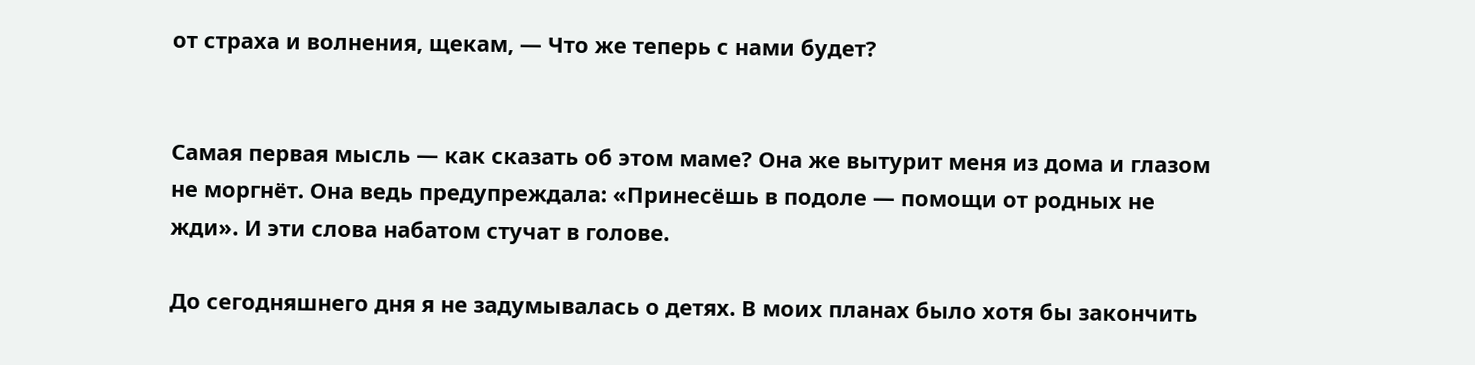от страха и волнения, щекам, — Что же теперь с нами будет?


Самая первая мысль — как сказать об этом маме? Она же вытурит меня из дома и глазом не моргнёт. Она ведь предупреждала: «Принесёшь в подоле — помощи от родных не жди». И эти слова набатом стучат в голове.

До сегодняшнего дня я не задумывалась о детях. В моих планах было хотя бы закончить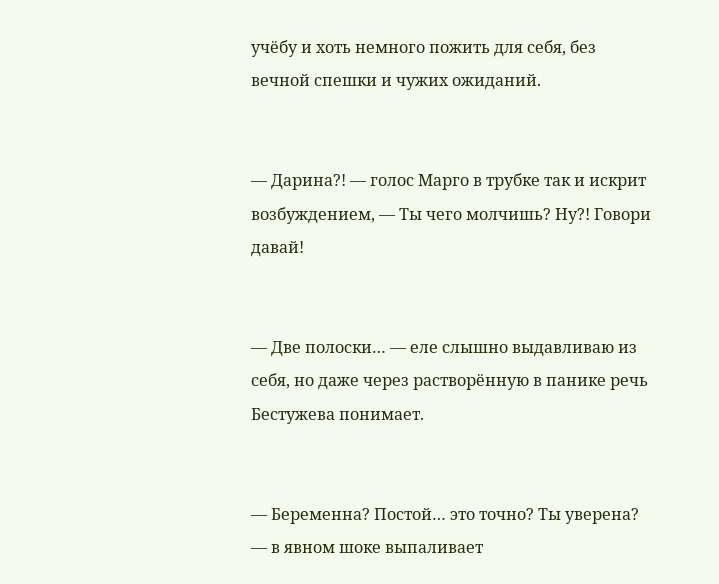учёбу и хоть немного пожить для себя, без вечной спешки и чужих ожиданий.


— Дарина?! — голос Марго в трубке так и искрит возбуждением, — Ты чего молчишь? Ну?! Говори давай!


— Две полоски… — еле слышно выдавливаю из себя, но даже через растворённую в панике речь Бестужева понимает.


— Беременна? Постой… это точно? Ты уверена? — в явном шоке выпаливает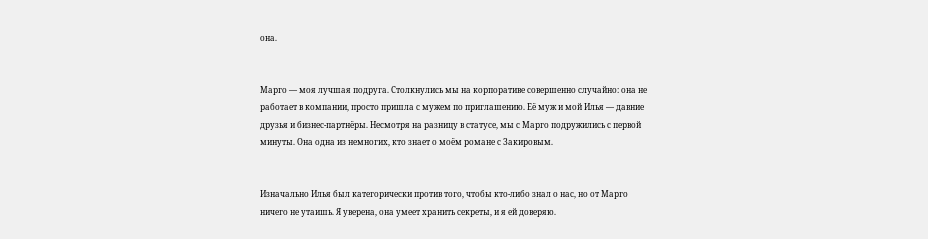она.


Марго — моя лучшая подруга. Столкнулись мы на корпоративе совершенно случайно: она не работает в компании, просто пришла с мужем по приглашению. Её муж и мой Илья — давние друзья и бизнес-партнёры. Несмотря на разницу в статусе, мы с Марго подружились с первой минуты. Она одна из немногих, кто знает о моём романе с Закировым.


Изначально Илья был категорически против того, чтобы кто-либо знал о нас, но от Марго ничего не утаишь. Я уверена, она умеет хранить секреты, и я ей доверяю.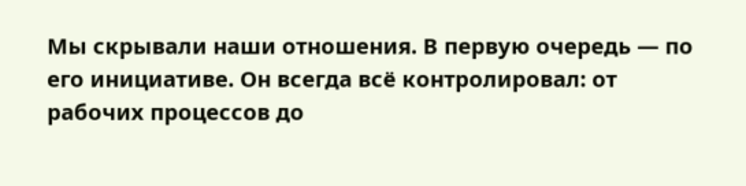Мы скрывали наши отношения. В первую очередь — по его инициативе. Он всегда всё контролировал: от рабочих процессов до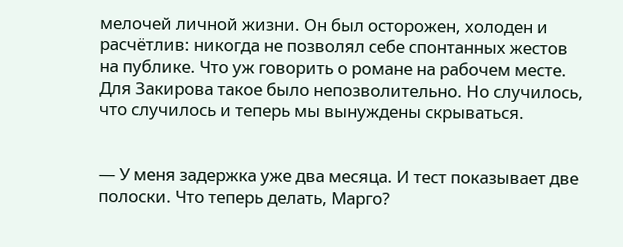мелочей личной жизни. Он был осторожен, холоден и расчётлив: никогда не позволял себе спонтанных жестов на публике. Что уж говорить о романе на рабочем месте. Для Закирова такое было непозволительно. Но случилось, что случилось и теперь мы вынуждены скрываться.


— У меня задержка уже два месяца. И тест показывает две полоски. Что теперь делать, Марго?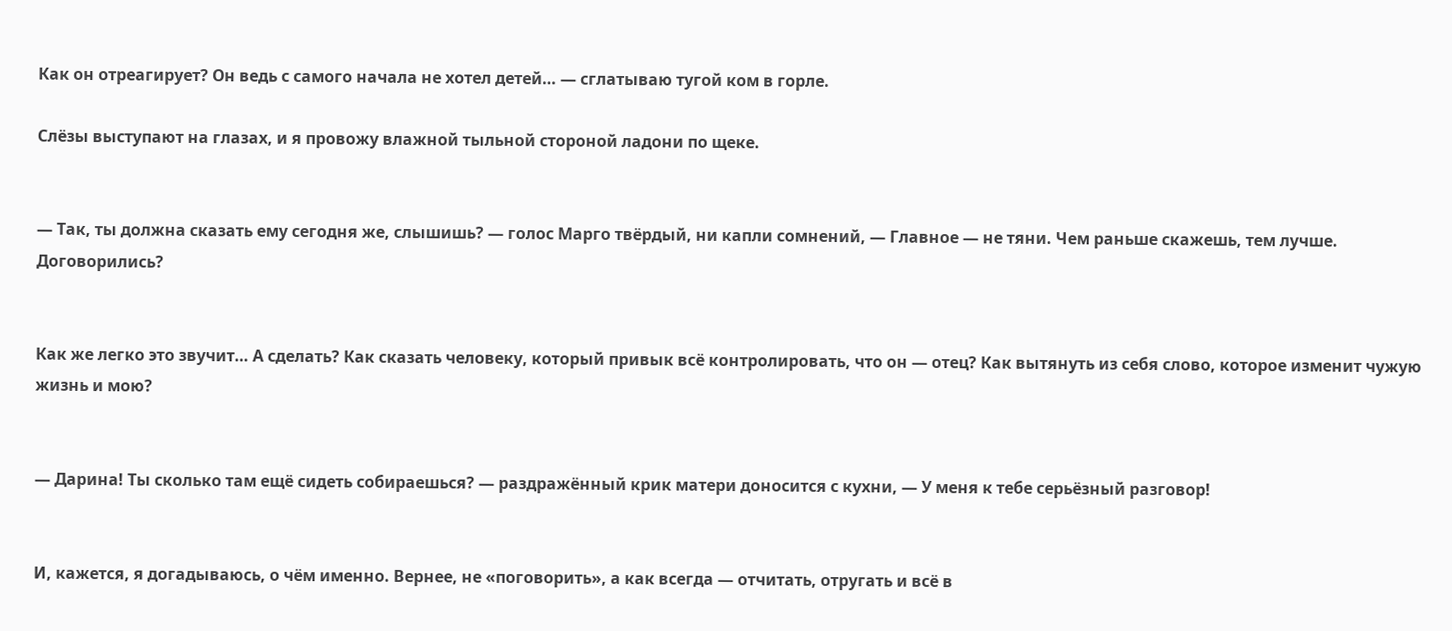Как он отреагирует? Он ведь с самого начала не хотел детей… — сглатываю тугой ком в горле.

Слёзы выступают на глазах, и я провожу влажной тыльной стороной ладони по щеке.


— Так, ты должна сказать ему сегодня же, слышишь? — голос Марго твёрдый, ни капли сомнений, — Главное — не тяни. Чем раньше скажешь, тем лучше. Договорились?


Как же легко это звучит… А сделать? Как сказать человеку, который привык всё контролировать, что он — отец? Как вытянуть из себя слово, которое изменит чужую жизнь и мою?


— Дарина! Ты сколько там ещё сидеть собираешься? — раздражённый крик матери доносится с кухни, — У меня к тебе серьёзный разговор!


И, кажется, я догадываюсь, о чём именно. Вернее, не «поговорить», а как всегда — отчитать, отругать и всё в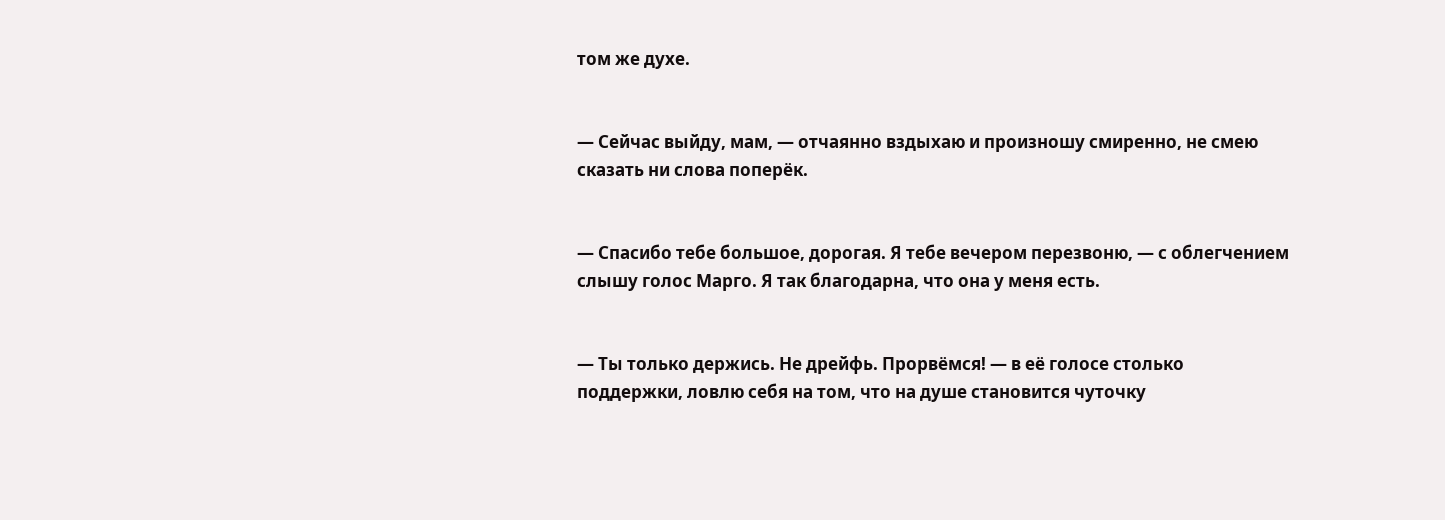том же духе.


— Сейчас выйду, мам, — отчаянно вздыхаю и произношу смиренно, не смею сказать ни слова поперёк.


— Спасибо тебе большое, дорогая. Я тебе вечером перезвоню, — с облегчением слышу голос Марго. Я так благодарна, что она у меня есть.


— Ты только держись. Не дрейфь. Прорвёмся! — в её голосе столько поддержки, ловлю себя на том, что на душе становится чуточку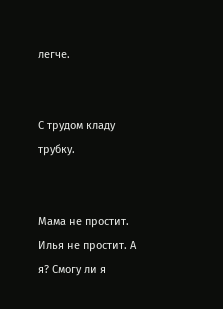легче.


С трудом кладу трубку.


Мама не простит. Илья не простит. А я? Смогу ли я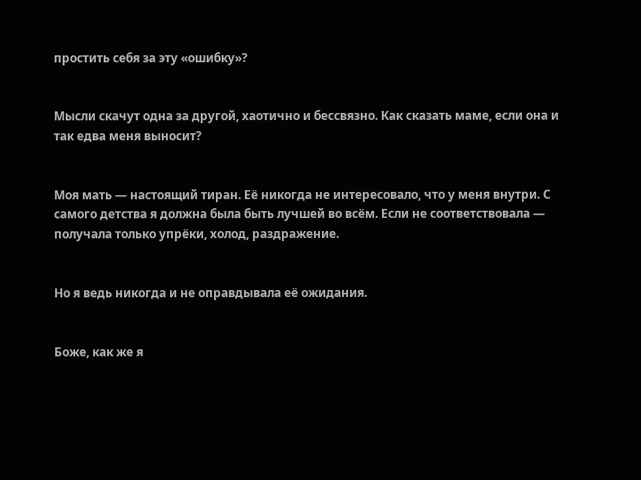простить себя за эту «ошибку»?


Мысли скачут одна за другой, хаотично и бессвязно. Как сказать маме, если она и так едва меня выносит?


Моя мать — настоящий тиран. Её никогда не интересовало, что у меня внутри. С самого детства я должна была быть лучшей во всём. Если не соответствовала — получала только упрёки, холод, раздражение.


Но я ведь никогда и не оправдывала её ожидания.


Боже, как же я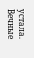устала. Вечные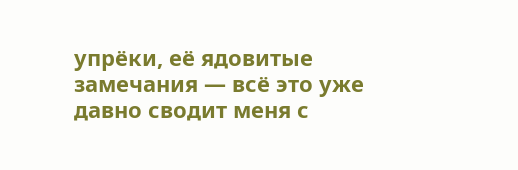упрёки, её ядовитые замечания — всё это уже давно сводит меня с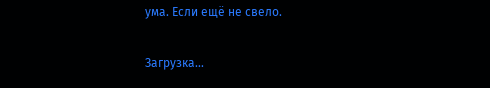ума. Если ещё не свело.

Загрузка...